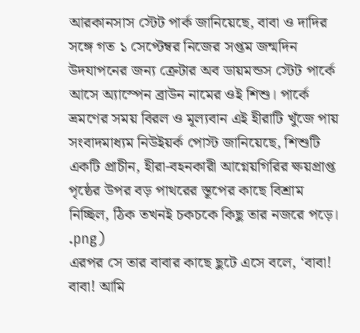আরকানসাস স্টেট পার্ক জানিয়েছে, বাবা ও দাদির সঙ্গে গত ১ সেপ্টেম্বর নিজের সপ্তম জন্মদিন উদযাপনের জন্য ক্রেটার অব ডায়মন্ডস স্টেট পার্কে আসে অ্যাস্পেন ব্রাউন নামের ওই শিশু। পার্কে ভ্রমণের সময় বিরল ও মূল্যবান এই হীরাটি খুঁজে পায়
সংবাদমাধ্যম নিউইয়র্ক পোস্ট জানিয়েছে, শিশুটি একটি প্রাচীন, হীরা-বহনকারী আগ্নেয়গিরির ক্ষয়প্রাপ্ত পৃষ্ঠের উপর বড় পাথরের স্তূপের কাছে বিশ্রাম নিচ্ছিল, ঠিক তখনই চকচকে কিছু তার নজরে পড়ে।
.png)
এরপর সে তার বাবার কাছে ছুটে এসে বলে, ‘বাবা! বাবা! আমি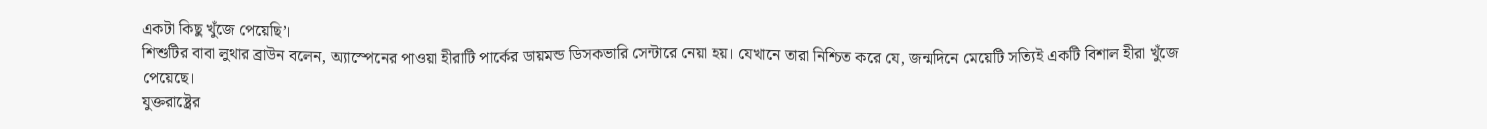একটা কিছু খুঁজে পেয়েছি’।
শিশুটির বাবা লুথার ব্রাউন বলেন, অ্যাস্পেনের পাওয়া হীরাটি পার্কের ডায়মন্ড ডিসকভারি সেন্টারে নেয়া হয়। যেখানে তারা নিশ্চিত করে যে, জন্মদিনে মেয়েটি সত্যিই একটি বিশাল হীরা খুঁজে পেয়েছে।
যুক্তরাষ্ট্রের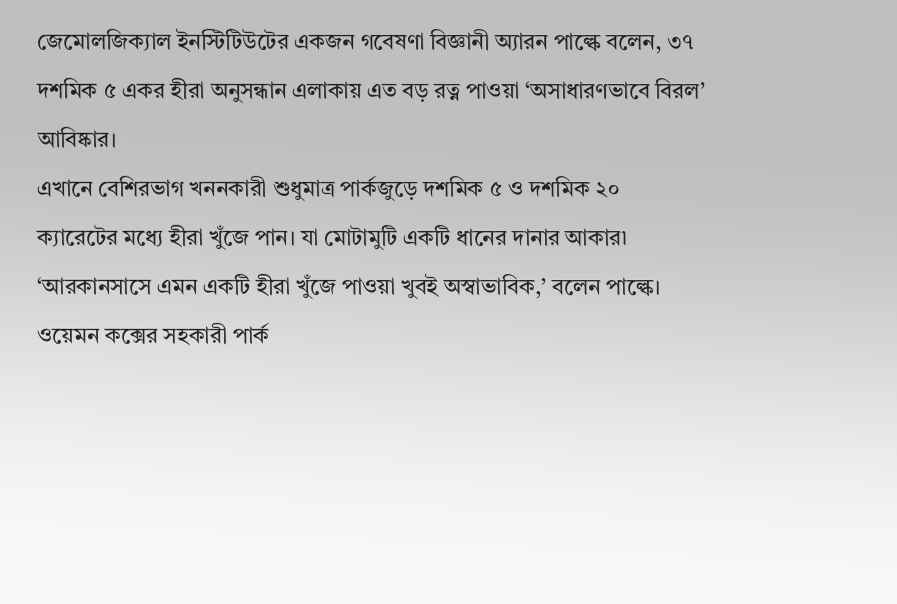জেমোলজিক্যাল ইনস্টিটিউটের একজন গবেষণা বিজ্ঞানী অ্যারন পাল্কে বলেন, ৩৭ দশমিক ৫ একর হীরা অনুসন্ধান এলাকায় এত বড় রত্ন পাওয়া ‘অসাধারণভাবে বিরল’ আবিষ্কার।
এখানে বেশিরভাগ খননকারী শুধুমাত্র পার্কজুড়ে দশমিক ৫ ও দশমিক ২০ ক্যারেটের মধ্যে হীরা খুঁজে পান। যা মোটামুটি একটি ধানের দানার আকার৷
‘আরকানসাসে এমন একটি হীরা খুঁজে পাওয়া খুবই অস্বাভাবিক,’ বলেন পাল্কে।
ওয়েমন কক্সের সহকারী পার্ক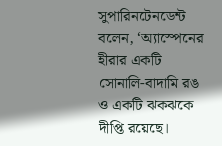সুপারিনটেনডেন্ট বলেন, ‘অ্যাস্পেনের হীরার একটি সোনালি-বাদামি রঙ ও একটি ঝকঝকে দীপ্তি রয়েছে।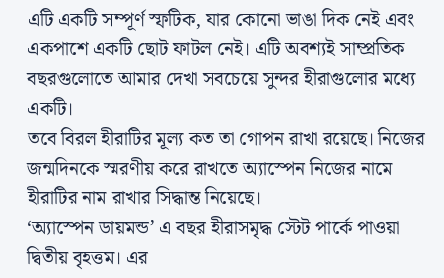এটি একটি সম্পূর্ণ স্ফটিক, যার কোনো ভাঙা দিক নেই এবং একপাশে একটি ছোট ফাটল নেই। এটি অবশ্যই সাম্প্রতিক বছরগুলোতে আমার দেখা সবচেয়ে সুন্দর হীরাগুলোর মধ্যে একটি।
তবে বিরল হীরাটির মূল্য কত তা গোপন রাখা রয়েছে। নিজের জন্মদিনকে স্মরণীয় করে রাখতে অ্যাস্পেন নিজের নামে হীরাটির নাম রাখার সিদ্ধান্ত নিয়েছে।
‘অ্যাস্পেন ডায়মন্ড’ এ বছর হীরাসমৃদ্ধ স্টেট পার্কে পাওয়া দ্বিতীয় বৃহত্তম। এর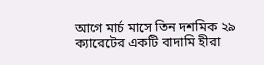আগে মার্চ মাসে তিন দশমিক ২৯ ক্যারেটের একটি বাদামি হীরা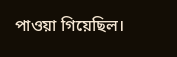পাওয়া গিয়েছিল।